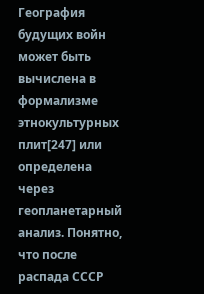География будущих войн может быть вычислена в формализме этнокультурных плит[247] или определена через геопланетарный анализ. Понятно, что после распада СССР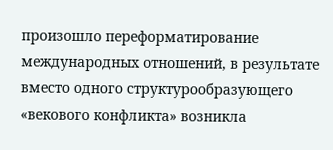произошло переформатирование международных отношений, в результате вместо одного структурообразующего «векового конфликта» возникла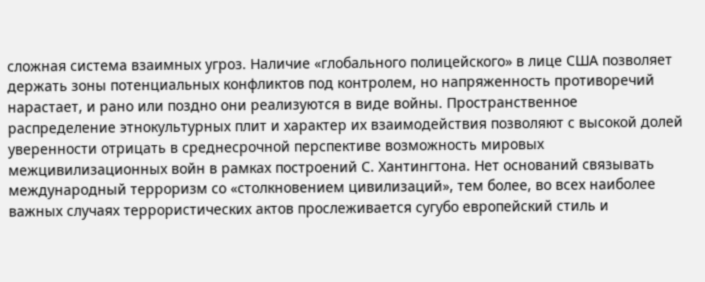сложная система взаимных угроз. Наличие «глобального полицейского» в лице США позволяет держать зоны потенциальных конфликтов под контролем, но напряженность противоречий нарастает, и рано или поздно они реализуются в виде войны. Пространственное распределение этнокультурных плит и характер их взаимодействия позволяют с высокой долей уверенности отрицать в среднесрочной перспективе возможность мировых межцивилизационных войн в рамках построений С. Хантингтона. Нет оснований связывать международный терроризм со «столкновением цивилизаций», тем более, во всех наиболее важных случаях террористических актов прослеживается сугубо европейский стиль и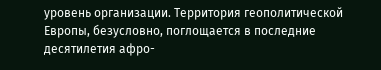уровень организации. Территория геополитической Европы, безусловно, поглощается в последние десятилетия афро-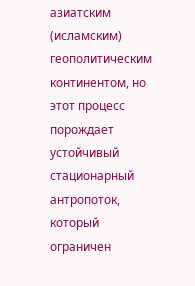азиатским (исламским) геополитическим континентом, но этот процесс порождает устойчивый стационарный антропоток, который ограничен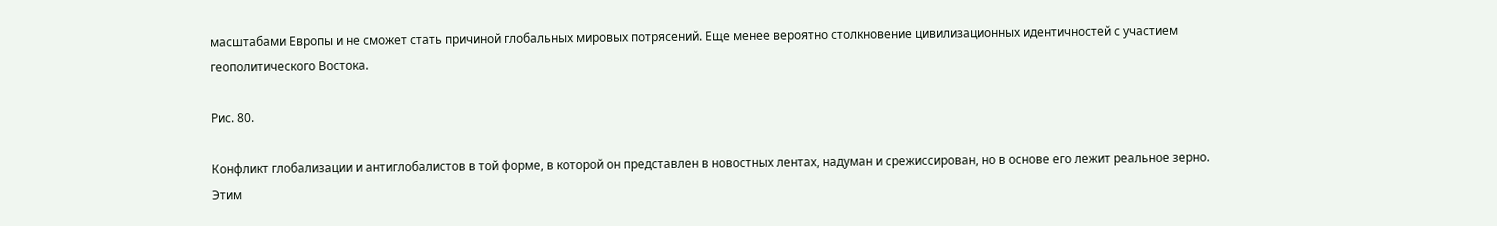масштабами Европы и не сможет стать причиной глобальных мировых потрясений. Еще менее вероятно столкновение цивилизационных идентичностей с участием геополитического Востока.

Рис. 80.

Конфликт глобализации и антиглобалистов в той форме, в которой он представлен в новостных лентах, надуман и срежиссирован, но в основе его лежит реальное зерно. Этим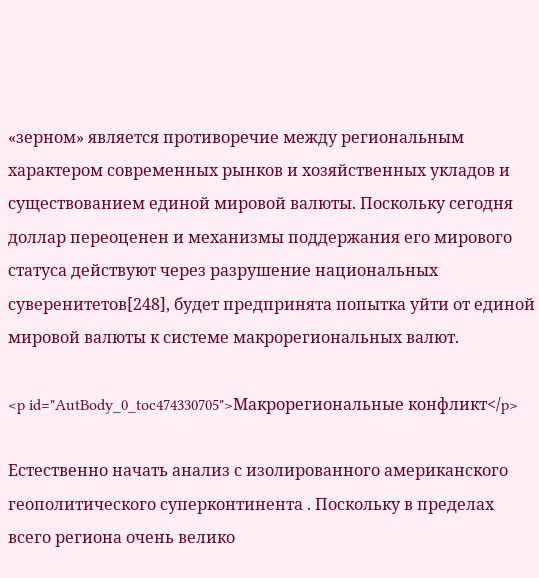«зерном» является противоречие между региональным характером современных рынков и хозяйственных укладов и существованием единой мировой валюты. Поскольку сегодня доллар переоценен и механизмы поддержания его мирового статуса действуют через разрушение национальных суверенитетов[248], будет предпринята попытка уйти от единой мировой валюты к системе макрорегиональных валют.

<p id="AutBody_0_toc474330705">Макрорегиональные конфликт</p>

Естественно начать анализ с изолированного американского геополитического суперконтинента . Поскольку в пределах всего региона очень велико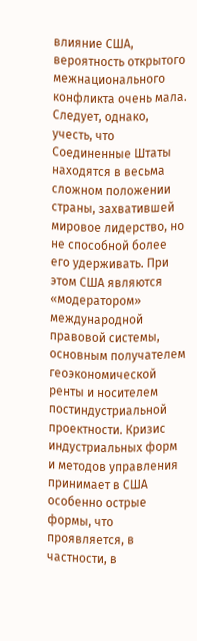влияние США, вероятность открытого межнационального конфликта очень мала. Следует, однако, учесть, что Соединенные Штаты находятся в весьма сложном положении страны, захватившей мировое лидерство, но не способной более его удерживать. При этом США являются «модератором» международной правовой системы, основным получателем геоэкономической ренты и носителем постиндустриальной проектности. Кризис индустриальных форм и методов управления принимает в США особенно острые формы, что проявляется, в частности, в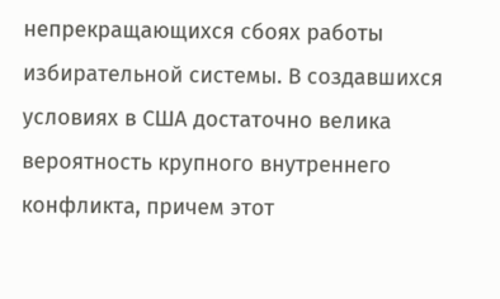непрекращающихся сбоях работы избирательной системы. В создавшихся условиях в США достаточно велика вероятность крупного внутреннего конфликта, причем этот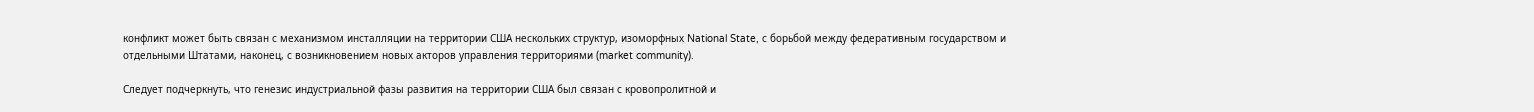конфликт может быть связан с механизмом инсталляции на территории США нескольких структур, изоморфных National State, с борьбой между федеративным государством и отдельными Штатами, наконец, с возникновением новых акторов управления территориями (market community).

Следует подчеркнуть, что генезис индустриальной фазы развития на территории США был связан с кровопролитной и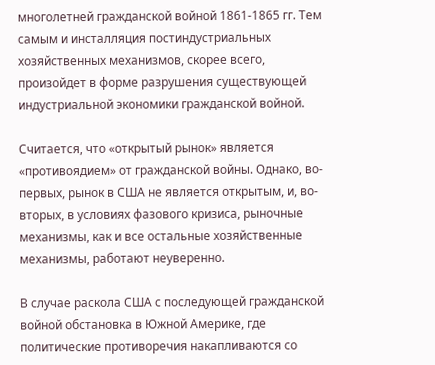многолетней гражданской войной 1861-1865 гг. Тем самым и инсталляция постиндустриальных хозяйственных механизмов, скорее всего, произойдет в форме разрушения существующей индустриальной экономики гражданской войной.

Считается, что «открытый рынок» является «противоядием» от гражданской войны. Однако, во-первых, рынок в США не является открытым, и, во-вторых, в условиях фазового кризиса, рыночные механизмы, как и все остальные хозяйственные механизмы, работают неуверенно.

В случае раскола США с последующей гражданской войной обстановка в Южной Америке, где политические противоречия накапливаются со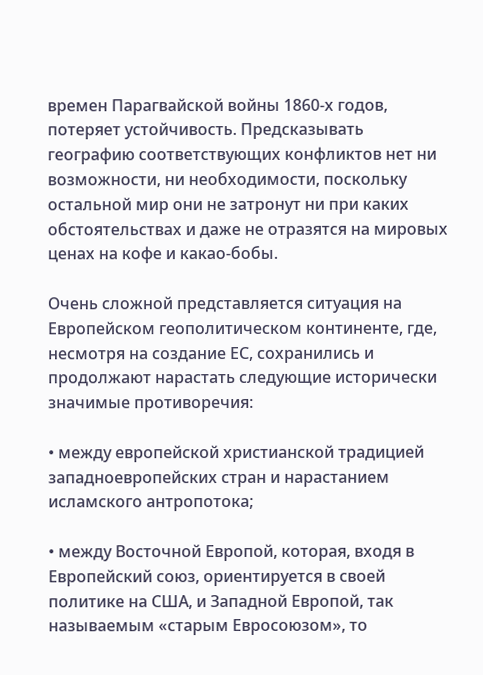времен Парагвайской войны 1860-х годов, потеряет устойчивость. Предсказывать географию соответствующих конфликтов нет ни возможности, ни необходимости, поскольку остальной мир они не затронут ни при каких обстоятельствах и даже не отразятся на мировых ценах на кофе и какао-бобы.

Очень сложной представляется ситуация на Европейском геополитическом континенте, где, несмотря на создание ЕС, сохранились и продолжают нарастать следующие исторически значимые противоречия:

• между европейской христианской традицией западноевропейских стран и нарастанием исламского антропотока;

• между Восточной Европой, которая, входя в Европейский союз, ориентируется в своей политике на США, и Западной Европой, так называемым «старым Евросоюзом», то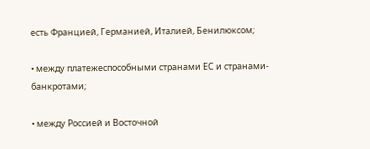есть Францией, Германией, Италией, Бенилюксом;

• между платежеспособными странами ЕС и странами-банкротами;

• между Россией и Восточной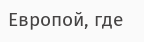Европой, где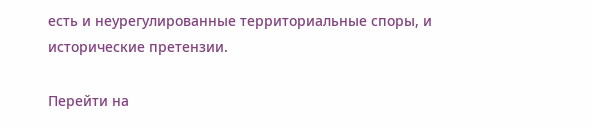есть и неурегулированные территориальные споры, и исторические претензии.

Перейти на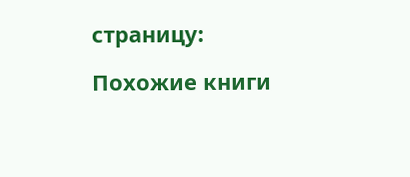страницу:

Похожие книги